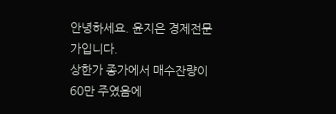안녕하세요. 윤지은 경제전문가입니다.
상한가 종가에서 매수잔량이 60만 주였음에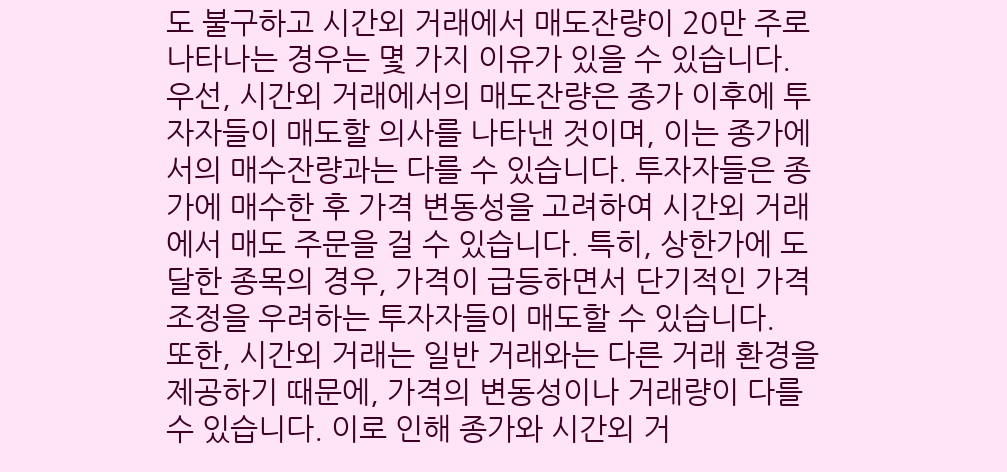도 불구하고 시간외 거래에서 매도잔량이 20만 주로 나타나는 경우는 몇 가지 이유가 있을 수 있습니다.
우선, 시간외 거래에서의 매도잔량은 종가 이후에 투자자들이 매도할 의사를 나타낸 것이며, 이는 종가에서의 매수잔량과는 다를 수 있습니다. 투자자들은 종가에 매수한 후 가격 변동성을 고려하여 시간외 거래에서 매도 주문을 걸 수 있습니다. 특히, 상한가에 도달한 종목의 경우, 가격이 급등하면서 단기적인 가격 조정을 우려하는 투자자들이 매도할 수 있습니다.
또한, 시간외 거래는 일반 거래와는 다른 거래 환경을 제공하기 때문에, 가격의 변동성이나 거래량이 다를 수 있습니다. 이로 인해 종가와 시간외 거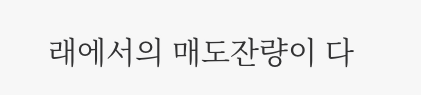래에서의 매도잔량이 다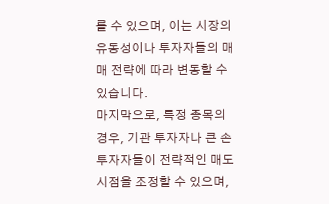를 수 있으며, 이는 시장의 유동성이나 투자자들의 매매 전략에 따라 변동할 수 있습니다.
마지막으로, 특정 종목의 경우, 기관 투자자나 큰 손 투자자들이 전략적인 매도 시점을 조정할 수 있으며,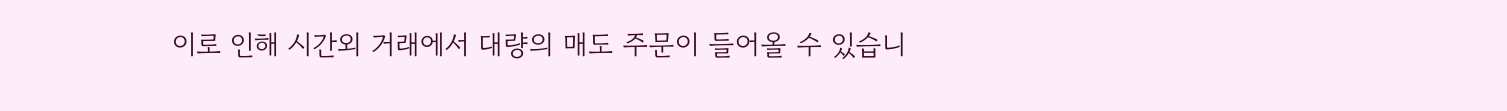이로 인해 시간외 거래에서 대량의 매도 주문이 들어올 수 있습니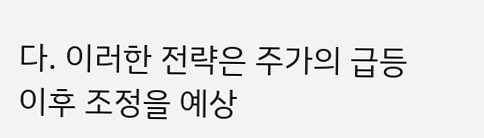다. 이러한 전략은 주가의 급등 이후 조정을 예상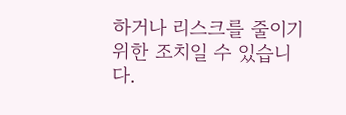하거나 리스크를 줄이기 위한 조치일 수 있습니다.